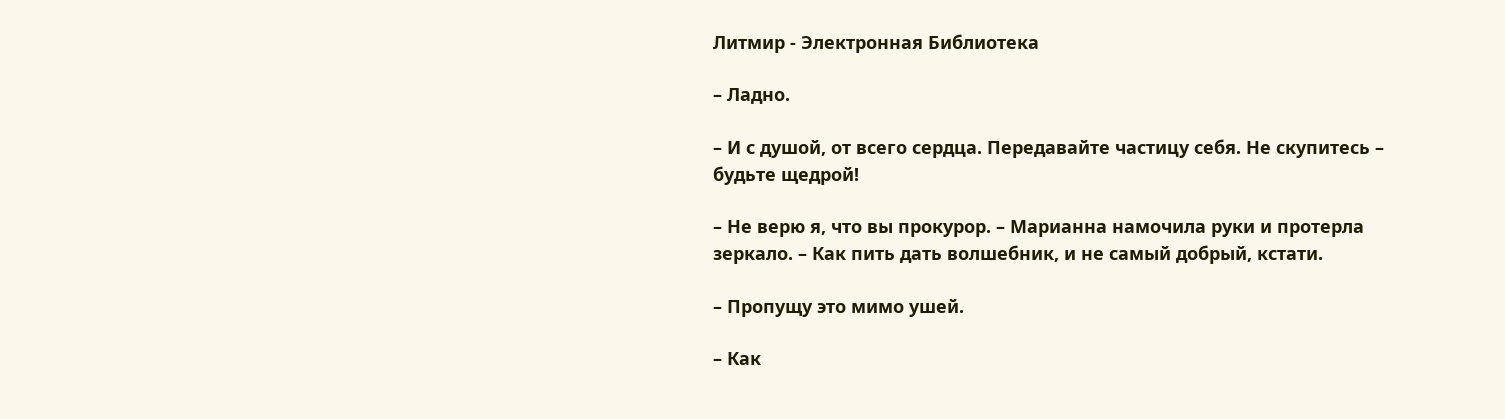Литмир - Электронная Библиотека

– Ладно.

– И с душой, от всего сердца. Передавайте частицу себя. Не скупитесь – будьте щедрой!

– Не верю я, что вы прокурор. – Марианна намочила руки и протерла зеркало. – Как пить дать волшебник, и не самый добрый, кстати.

– Пропущу это мимо ушей.

– Как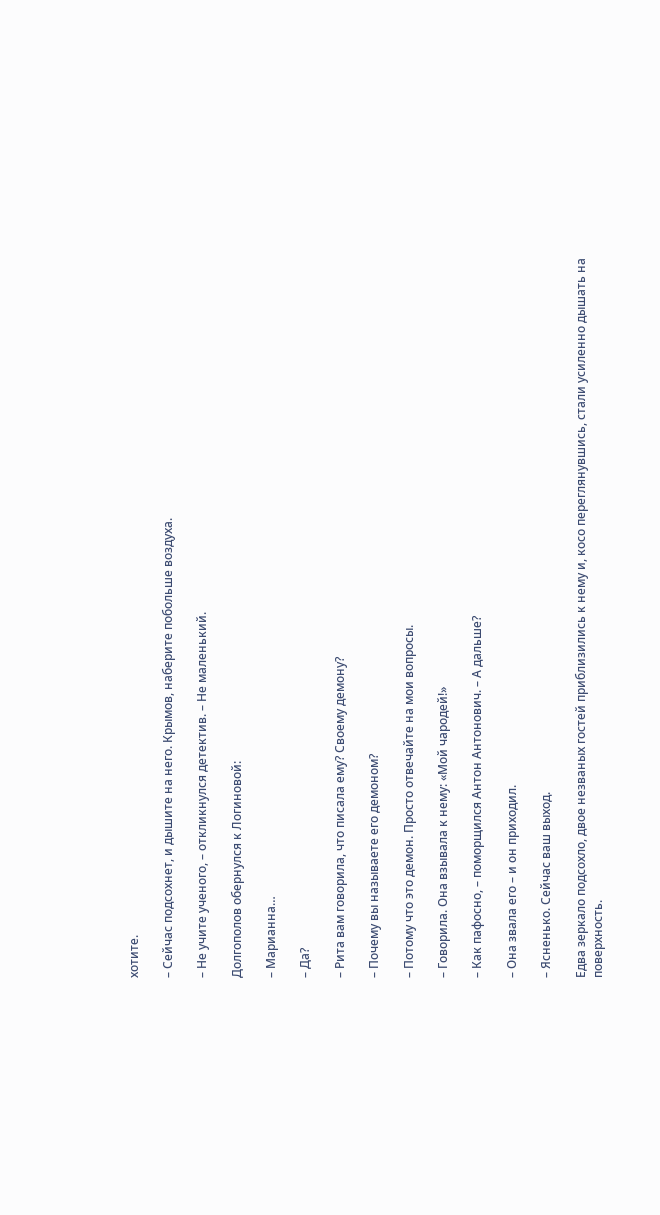хотите.

– Сейчас подсохнет, и дышите на него. Крымов, наберите побольше воздуха.

– Не учите ученого, – откликнулся детектив. – Не маленький.

Долгополов обернулся к Логиновой:

– Марианна…

– Да?

– Рита вам говорила, что писала ему? Своему демону?

– Почему вы называете его демоном?

– Потому что это демон. Просто отвечайте на мои вопросы.

– Говорила. Она взывала к нему: «Мой чародей!»

– Как пафосно, – поморщился Антон Антонович. – А дальше?

– Она звала его – и он приходил.

– Ясненько. Сейчас ваш выход.

Едва зеркало подсохло, двое незваных гостей приблизились к нему и, косо переглянувшись, стали усиленно дышать на поверхность.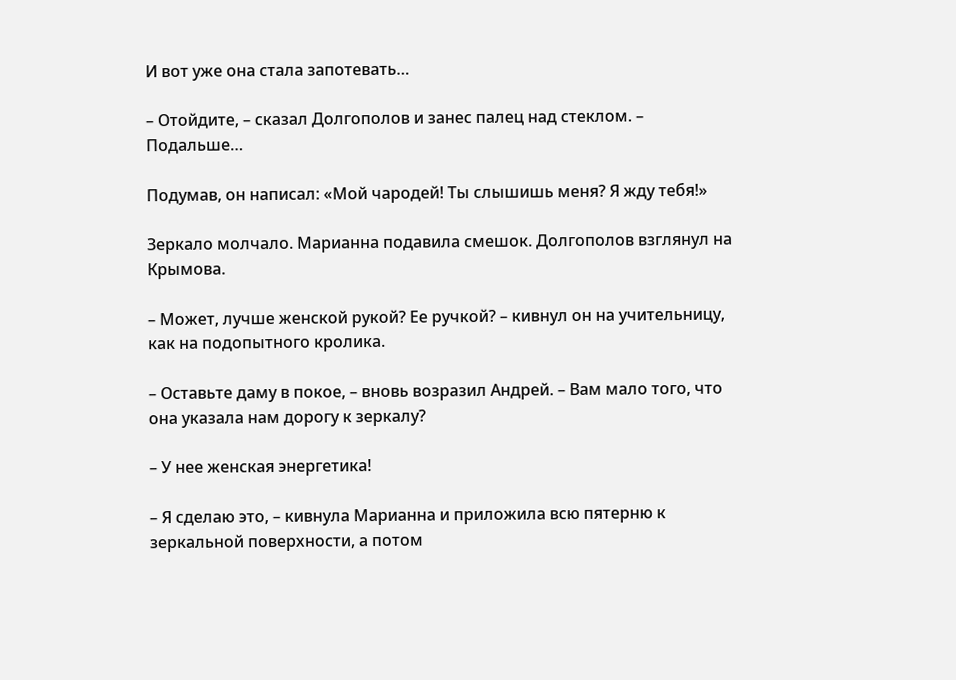И вот уже она стала запотевать…

– Отойдите, – сказал Долгополов и занес палец над стеклом. – Подальше…

Подумав, он написал: «Мой чародей! Ты слышишь меня? Я жду тебя!»

Зеркало молчало. Марианна подавила смешок. Долгополов взглянул на Крымова.

– Может, лучше женской рукой? Ее ручкой? – кивнул он на учительницу, как на подопытного кролика.

– Оставьте даму в покое, – вновь возразил Андрей. – Вам мало того, что она указала нам дорогу к зеркалу?

– У нее женская энергетика!

– Я сделаю это, – кивнула Марианна и приложила всю пятерню к зеркальной поверхности, а потом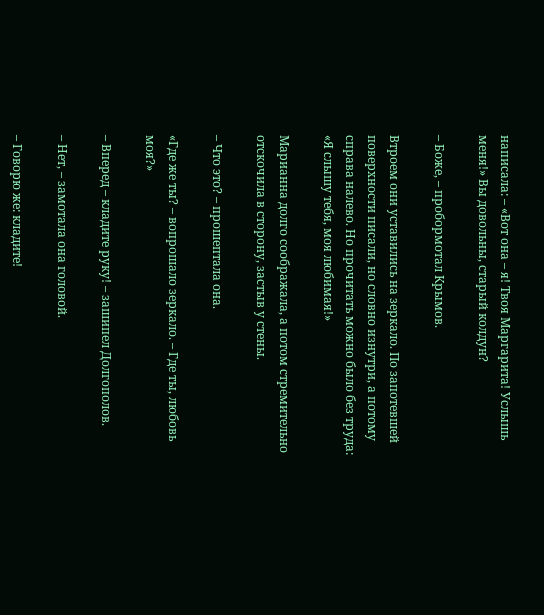написала: – «Вот она – я! Твоя Маргарита! Услышь меня!» Вы довольны, старый колдун?

– Боже, – пробормотал Крымов.

Втроем они уставились на зеркало. По запотевшей поверхности писали, но словно изнутри, а потому справа налево. Но прочитать можно было без труда: «Я слышу тебя, моя любимая!»

Марианна долго соображала, а потом стремительно отскочила в сторону, застыв у стены.

– Что это? – прошептала она.

«Где же ты? – вопрошало зеркало. – Где ты, любовь моя?»

– Вперед – кладите руку! – зашипел Долгополов.

– Нет, – замотала она головой.

– Говорю же: кладите!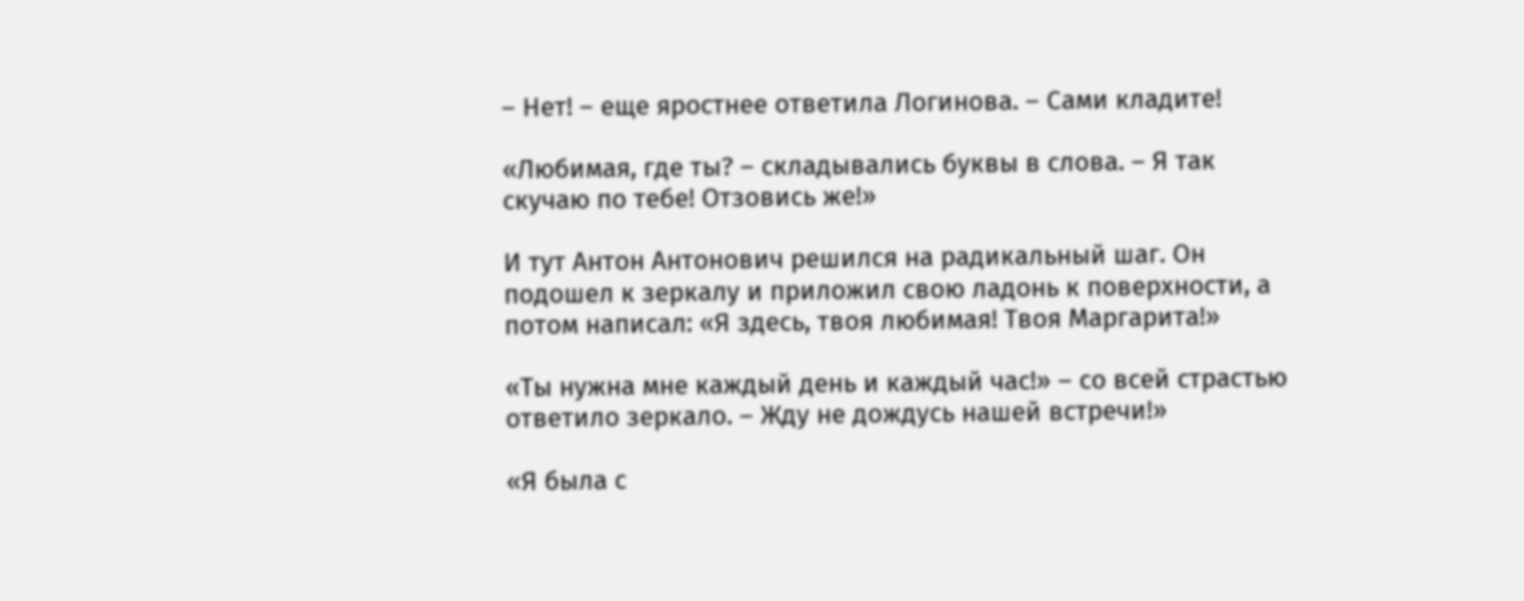– Нет! – еще яростнее ответила Логинова. – Сами кладите!

«Любимая, где ты? – складывались буквы в слова. – Я так скучаю по тебе! Отзовись же!»

И тут Антон Антонович решился на радикальный шаг. Он подошел к зеркалу и приложил свою ладонь к поверхности, а потом написал: «Я здесь, твоя любимая! Твоя Маргарита!»

«Ты нужна мне каждый день и каждый час!» – со всей страстью ответило зеркало. – Жду не дождусь нашей встречи!»

«Я была с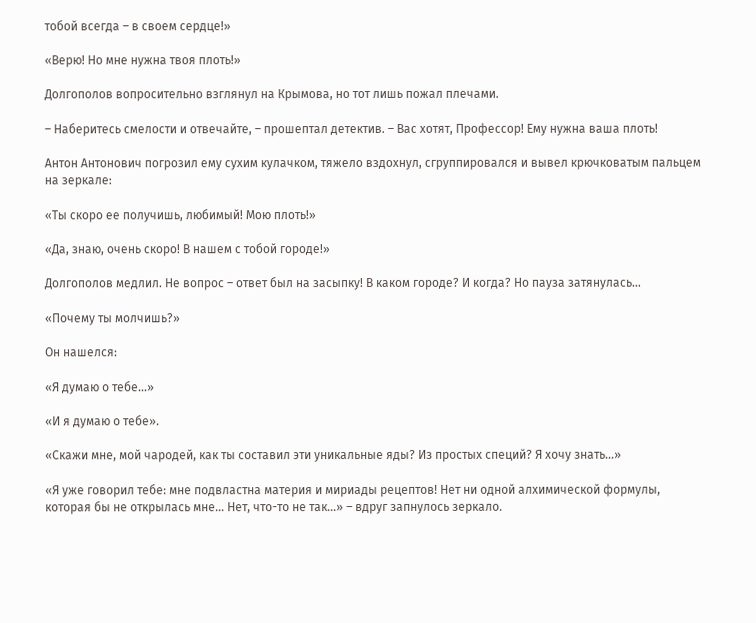тобой всегда – в своем сердце!»

«Верю! Но мне нужна твоя плоть!»

Долгополов вопросительно взглянул на Крымова, но тот лишь пожал плечами.

– Наберитесь смелости и отвечайте, – прошептал детектив. – Вас хотят, Профессор! Ему нужна ваша плоть!

Антон Антонович погрозил ему сухим кулачком, тяжело вздохнул, сгруппировался и вывел крючковатым пальцем на зеркале:

«Ты скоро ее получишь, любимый! Мою плоть!»

«Да, знаю, очень скоро! В нашем с тобой городе!»

Долгополов медлил. Не вопрос – ответ был на засыпку! В каком городе? И когда? Но пауза затянулась…

«Почему ты молчишь?»

Он нашелся:

«Я думаю о тебе…»

«И я думаю о тебе».

«Скажи мне, мой чародей, как ты составил эти уникальные яды? Из простых специй? Я хочу знать…»

«Я уже говорил тебе: мне подвластна материя и мириады рецептов! Нет ни одной алхимической формулы, которая бы не открылась мне… Нет, что-то не так…» – вдруг запнулось зеркало.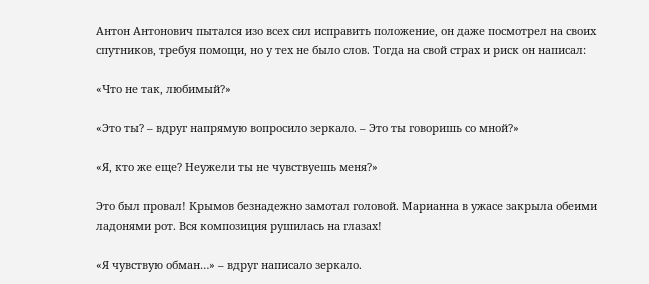Антон Антонович пытался изо всех сил исправить положение, он даже посмотрел на своих спутников, требуя помощи, но у тех не было слов. Тогда на свой страх и риск он написал:

«Что не так, любимый?»

«Это ты? – вдруг напрямую вопросило зеркало. – Это ты говоришь со мной?»

«Я, кто же еще? Неужели ты не чувствуешь меня?»

Это был провал! Крымов безнадежно замотал головой. Марианна в ужасе закрыла обеими ладонями рот. Вся композиция рушилась на глазах!

«Я чувствую обман…» – вдруг написало зеркало.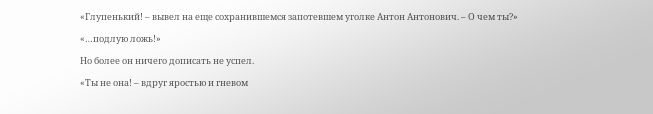«Глупенький! – вывел на еще сохранившемся запотевшем уголке Антон Антонович. – О чем ты?»

«…подлую ложь!»

Но более он ничего дописать не успел.

«Ты не она! – вдруг яростью и гневом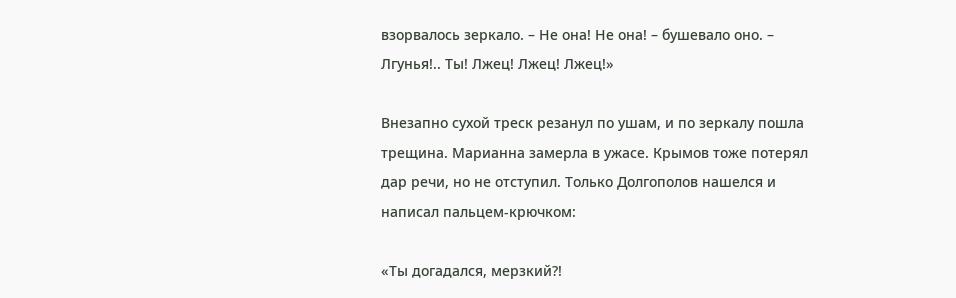взорвалось зеркало. – Не она! Не она! – бушевало оно. – Лгунья!.. Ты! Лжец! Лжец! Лжец!»

Внезапно сухой треск резанул по ушам, и по зеркалу пошла трещина. Марианна замерла в ужасе. Крымов тоже потерял дар речи, но не отступил. Только Долгополов нашелся и написал пальцем-крючком:

«Ты догадался, мерзкий?!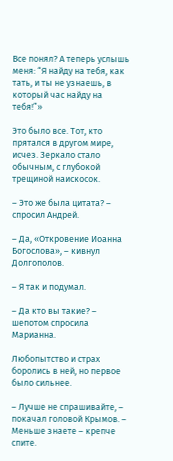Все понял? А теперь услышь меня: “Я найду на тебя, как тать, и ты не узнаешь, в который час найду на тебя!”»

Это было все. Тот, кто прятался в другом мире, исчез. Зеркало стало обычным, с глубокой трещиной наискосок.

– Это же была цитата? – спросил Андрей.

– Да, «Откровение Иоанна Богослова», – кивнул Долгополов.

– Я так и подумал.

– Да кто вы такие? – шепотом спросила Марианна.

Любопытство и страх боролись в ней, но первое было сильнее.

– Лучше не спрашивайте, – покачал головой Крымов. – Меньше знаете – крепче спите.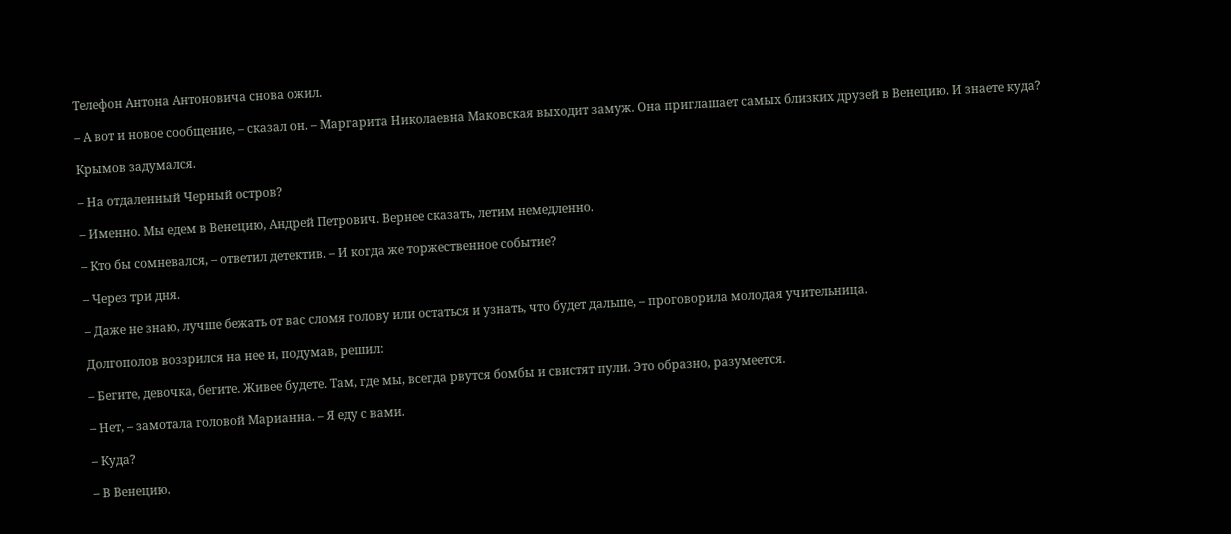Телефон Антона Антоновича снова ожил.

– А вот и новое сообщение, – сказал он. – Маргарита Николаевна Маковская выходит замуж. Она приглашает самых близких друзей в Венецию. И знаете куда?

Крымов задумался.

– На отдаленный Черный остров?

– Именно. Мы едем в Венецию, Андрей Петрович. Вернее сказать, летим немедленно.

– Кто бы сомневался, – ответил детектив. – И когда же торжественное событие?

– Через три дня.

– Даже не знаю, лучше бежать от вас сломя голову или остаться и узнать, что будет дальше, – проговорила молодая учительница.

Долгополов воззрился на нее и, подумав, решил:

– Бегите, девочка, бегите. Живее будете. Там, где мы, всегда рвутся бомбы и свистят пули. Это образно, разумеется.

– Нет, – замотала головой Марианна. – Я еду с вами.

– Куда?

– В Венецию.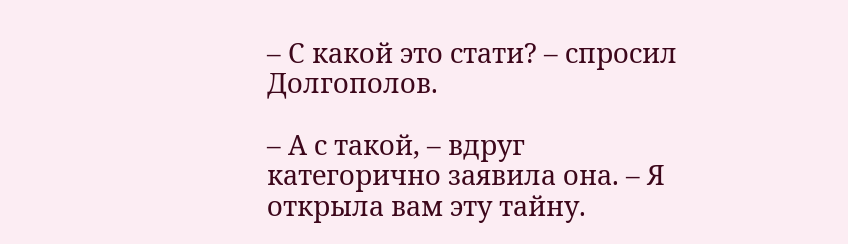– С какой это стати? – спросил Долгополов.

– А с такой, – вдруг категорично заявила она. – Я открыла вам эту тайну.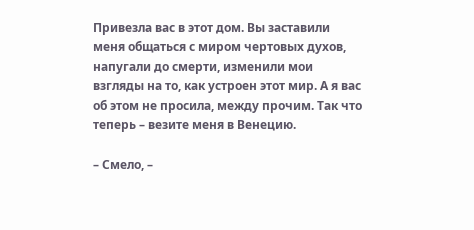Привезла вас в этот дом. Вы заставили меня общаться с миром чертовых духов, напугали до смерти, изменили мои взгляды на то, как устроен этот мир. А я вас об этом не просила, между прочим. Так что теперь – везите меня в Венецию.

– Смело, –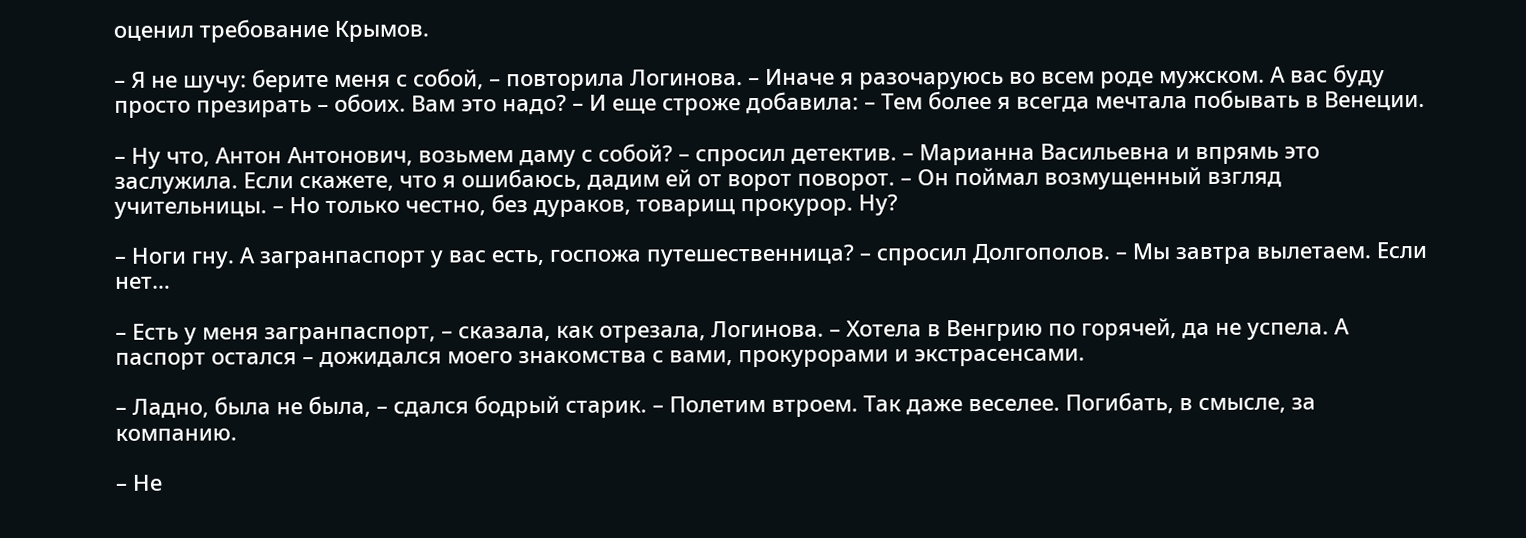оценил требование Крымов.

– Я не шучу: берите меня с собой, – повторила Логинова. – Иначе я разочаруюсь во всем роде мужском. А вас буду просто презирать – обоих. Вам это надо? – И еще строже добавила: – Тем более я всегда мечтала побывать в Венеции.

– Ну что, Антон Антонович, возьмем даму с собой? – спросил детектив. – Марианна Васильевна и впрямь это заслужила. Если скажете, что я ошибаюсь, дадим ей от ворот поворот. – Он поймал возмущенный взгляд учительницы. – Но только честно, без дураков, товарищ прокурор. Ну?

– Ноги гну. А загранпаспорт у вас есть, госпожа путешественница? – спросил Долгополов. – Мы завтра вылетаем. Если нет…

– Есть у меня загранпаспорт, – сказала, как отрезала, Логинова. – Хотела в Венгрию по горячей, да не успела. А паспорт остался – дожидался моего знакомства с вами, прокурорами и экстрасенсами.

– Ладно, была не была, – сдался бодрый старик. – Полетим втроем. Так даже веселее. Погибать, в смысле, за компанию.

– Не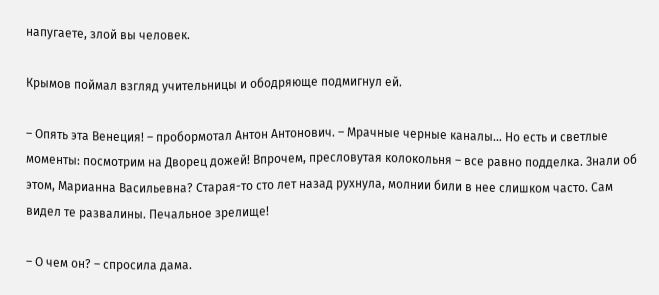напугаете, злой вы человек.

Крымов поймал взгляд учительницы и ободряюще подмигнул ей.

– Опять эта Венеция! – пробормотал Антон Антонович. – Мрачные черные каналы… Но есть и светлые моменты: посмотрим на Дворец дожей! Впрочем, пресловутая колокольня – все равно подделка. Знали об этом, Марианна Васильевна? Старая-то сто лет назад рухнула, молнии били в нее слишком часто. Сам видел те развалины. Печальное зрелище!

– О чем он? – спросила дама.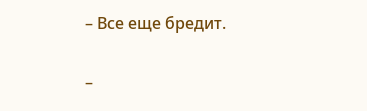– Все еще бредит.

–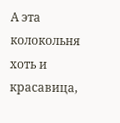А эта колокольня хоть и красавица,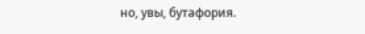но, увы, бутафория.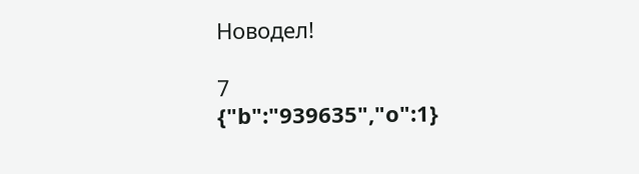Новодел!

7
{"b":"939635","o":1}